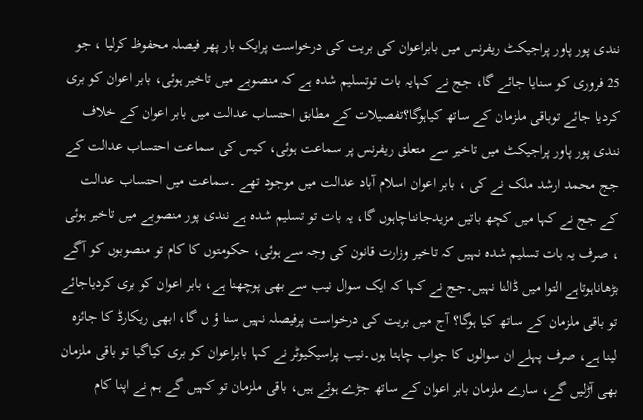نندی پور پاور پراجیکٹ ریفرنس میں بابراعوان کی بریت کی درخواست پرایک بار پھر فیصلہ محفوظ کرلیا ، جو 25 فروری کو سنایا جائے گا، جج نے کہایہ بات توتسلیم شدہ ہے کہ منصوبے میں تاخیر ہوئی، بابر اعوان کو بری کردیا جائے توباقی ملزمان کے ساتھ کیاہوگا؟تفصیلات کے مطابق احتساب عدالت میں بابر اعوان کے خلاف نندی پور پاور پراجیکٹ میں تاخیر سے متعلق ریفرنس پر سماعت ہوئی، کیس کی سماعت احتساب عدالت کے جج محمد ارشد ملک نے کی ، بابر اعوان اسلام آباد عدالت میں موجود تھے ۔سماعت میں احتساب عدالت کے جج نے کہا میں کچھ باتیں مزیدجانناچاہوں گا، یہ بات تو تسلیم شدہ ہے نندی پور منصوبے میں تاخیر ہوئی ، صرف یہ بات تسلیم شدہ نہیں کہ تاخیر وزارت قانون کی وجہ سے ہوئی، حکومتوں کا کام تو منصوبوں کو آگے بڑھاناہوتاہے التوا میں ڈالنا نہیں۔جج نے کہا کہ ایک سوال نیب سے بھی پوچھنا ہے، بابر اعوان کو بری کردیاجائے تو باقی ملزمان کے ساتھ کیا ہوگا؟ آج میں بریت کی درخواست پرفیصلہ نہیں سنا ؤ ں گا، ابھی ریکارڈ کا جائزہ لینا ہے، صرف پہلے ان سوالوں کا جواب چاہتا ہوں۔نیب پراسیکیوٹر نے کہا بابراعوان کو بری کیاگیا تو باقی ملزمان بھی آڑلیں گے، سارے ملزمان بابر اعوان کے ساتھ جڑے ہوئے ہیں، باقی ملزمان تو کہیں گے ہم نے اپنا کام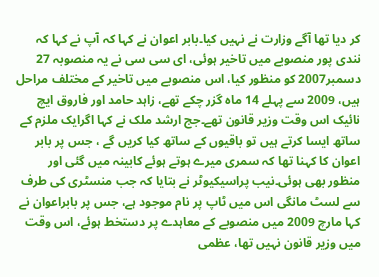کر دیا تھا آگے وزارت نے نہیں کیا۔بابر اعوان نے کہا کہ آپ نے کہا کہ نندی پور منصوبے میں تاخیر ہوئی، ای سی سی نے یہ منصوبہ 27 دسمبر2007 کو منظور کیا، اس منصوبے میں تاخیر کے مختلف مراحل ہیں، 2009 سے پہلے 14 ماہ گزر چکے تھے، زاہد حامد اور فاروق ایچ نائیک اس وقت وزیر قانون تھے۔جج ارشد ملک نے کہا اگرایک ملزم کے ساتھ ایسا کرتے ہیں تو باقیوں کے ساتھ کیا کریں گے ، جس پر بابر اعوان کا کہنا تھا کہ سمری میرے ہوتے ہوئے کابینہ میں گئی اور منظور بھی ہوئی۔نیب پراسیکیوٹر نے بتایا کہ جب منسٹری کی طرف سے لسٹ مانگی اس میں ٹاپ پر نام موجود ہے، جس پر بابراعوان نے کہا مارچ 2009 میں منصوبے کے معاہدے پر دستخط ہوئے، اس وقت میں وزیر قانون نہیں تھا، عظمی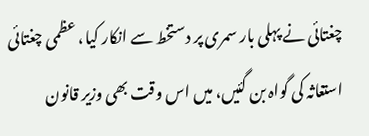چغتائی نے پہلی بار سمری پر دستخط سے انکار کیا، عظمی چغتائی استغاثہ کی گواہ بن گئیں، میں اس وقت بھی وزیر قانون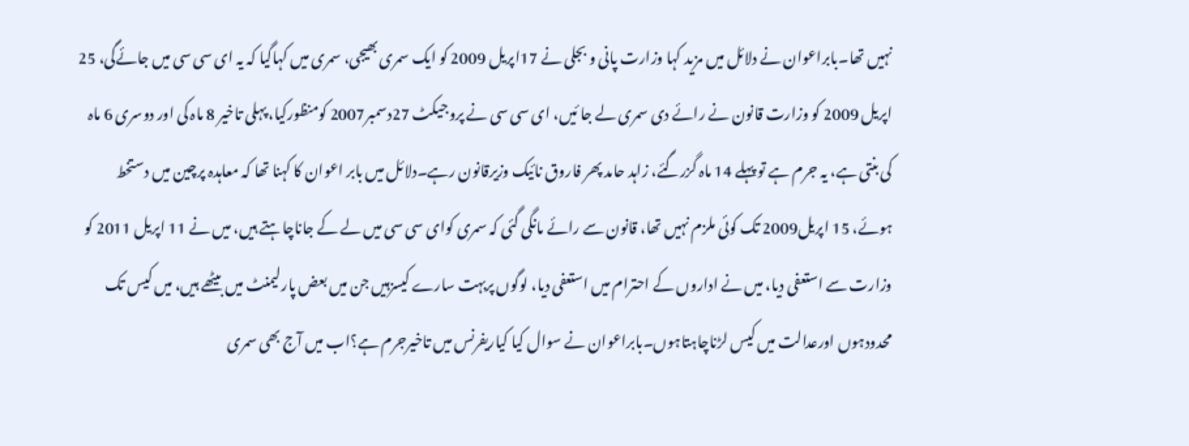نہیں تھا۔بابراعوان نے دلائل میں مزید کہا وزارت پانی و بجلی نے 17اپریل 2009 کو ایک سمری بھیجی، سمری میں کہاگیا کہ یہ ای سی سی میں جائےگی، 25 اپریل 2009 کو وزارت قانون نے رائے دی سمری لے جا ئیں، ای سی سی نے پروجیکٹ 27دسمبر2007 کومنظورکیا، پہلی تاخیر 8 ماہ کی اور دوسری 6 ماہ کی بنتی ہے، یہ جرم ہے تو پہلے 14 ماہ گزرگئے، زاہد حامد پھر فاروق نائیک وزیرقانون رہے۔دلائل میں بابر اعوان کا کہنا تھا کہ معاہدہ پرچین میں دستخط ہوئے، 15 اپریل2009 تک کوئی ملزم نہیں تھا، قانون سے رائے مانگی گئی کہ سمری کوای سی سی میں لے کے جاناچاہتے ہیں، میں نے 11 اپریل 2011 کو وزارت سے استعفی دیا، میں نے اداروں کے احترام میں استعفی دیا، لوگوں پربہت سارے کیسزہیں جن میں بعض پارلیمنٹ میں بیٹھے ہیں، میں کیس تک محدودہوں اورعدالت میں کیس لڑناچاہتاہوں۔بابراعوان نے سوال کیا کیاریفرنس میں تاخیرجرم ہے؟اب میں آج بھی سمری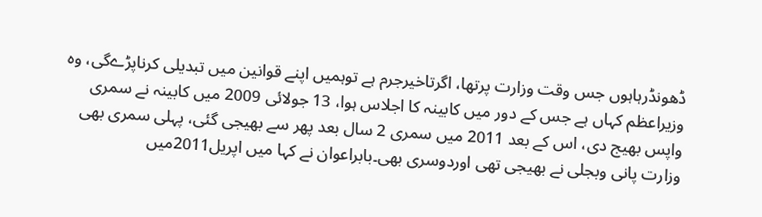ڈھونڈرہاہوں جس وقت وزارت پرتھا، اگرتاخیرجرم ہے توہمیں اپنے قوانین میں تبدیلی کرناپڑےگی، وہ وزیراعظم کہاں ہے جس کے دور میں کابینہ کا اجلاس ہوا، 13 جولائی 2009 میں کابینہ نے سمری واپس بھیج دی، اس کے بعد 2011 میں سمری 2 سال بعد پھر سے بھیجی گئی، پہلی سمری بھی وزارت پانی وبجلی نے بھیجی تھی اوردوسری بھی۔بابراعوان نے کہا میں اپریل2011میں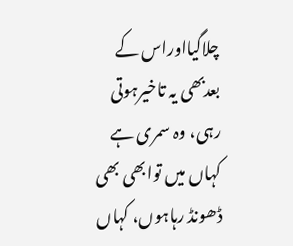چلاگیااوراس کے بعدبھی یہ تاخیرہوتی رہی، وہ سمری ہے کہاں میں توابھی بھی ڈھونڈ رہاہوں، کہاں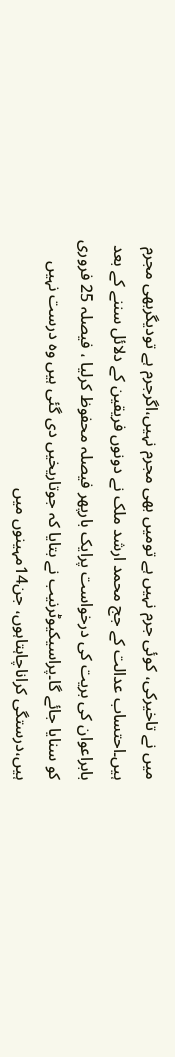میں نے تاخیرکی، کوئی جرم نہیں ہے تومیں بھی مجرم نہیں،اگرجرم ہے تودیگربھی مجرم ہیں۔احتساب عدالت کے جج محمد ارشد ملک نے دونوں فریقین کے دلائل سننے کے بعد بابراعوان کی بریت کی درخواست پرایک بارپھر فیصلہ محفوظ کرلیا ، فیصلہ 25 فروری کو سنایا جائے گا۔پراسیکیوٹرنیب نے بتایا کہ جوتاریخیں دی گئی ہیں وہ درست نہیں ہیں،درستگی کراناچاہتاہوں، جن14مہینوں میں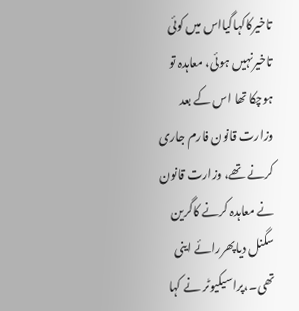تاخیرکاکہاگیااس میں کوئی تاخیرنہیں ہوئی، معاہدہ تو ہوچکا تھا اس کے بعد وزارت قانون فارم جاری کرنے تھے، وزارت قانون نے معاہدہ کرنے کاگرین سگنل دیاپھررائے اینی تھی۔،پراسیکیوٹر نے کہا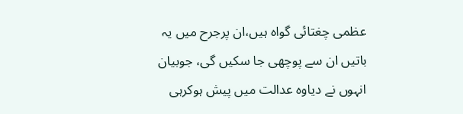عظمی چغتائی گواہ ہیں،ان پرجرح میں یہ باتیں ان سے پوچھی جا سکیں گی، جوبیان انہوں نے دیاوہ عدالت میں پیش ہوکرہی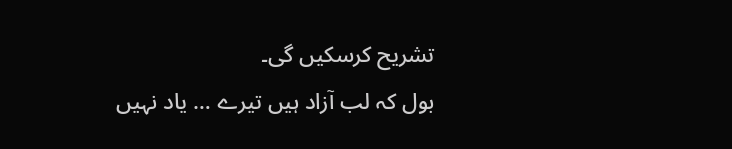تشریح کرسکیں گی۔
بول کہ لب آزاد ہیں تیرے … یاد نہیں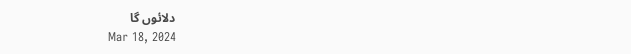دلائوں گا
Mar 18, 2024